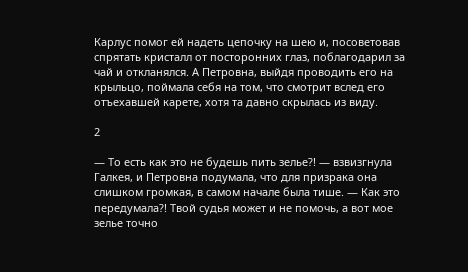Карлус помог ей надеть цепочку на шею и, посоветовав спрятать кристалл от посторонних глаз, поблагодарил за чай и откланялся. А Петровна, выйдя проводить его на крыльцо, поймала себя на том, что смотрит вслед его отъехавшей карете, хотя та давно скрылась из виду.

2

— То есть как это не будешь пить зелье?! — взвизгнула Галкея, и Петровна подумала, что для призрака она слишком громкая, в самом начале была тише. — Как это передумала?! Твой судья может и не помочь, а вот мое зелье точно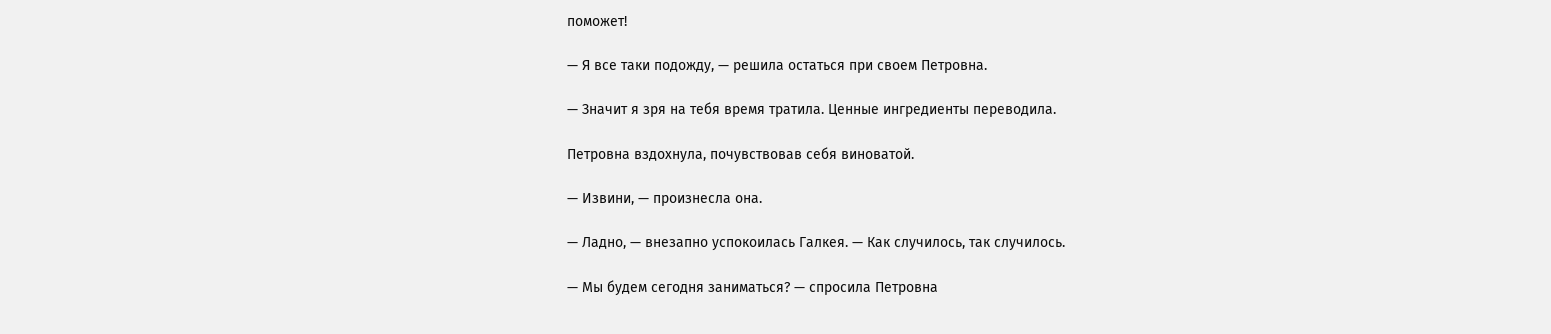поможет!

— Я все таки подожду, — решила остаться при своем Петровна.

— Значит я зря на тебя время тратила. Ценные ингредиенты переводила.

Петровна вздохнула, почувствовав себя виноватой.

— Извини, — произнесла она.

— Ладно, — внезапно успокоилась Галкея. — Как случилось, так случилось.

— Мы будем сегодня заниматься? — спросила Петровна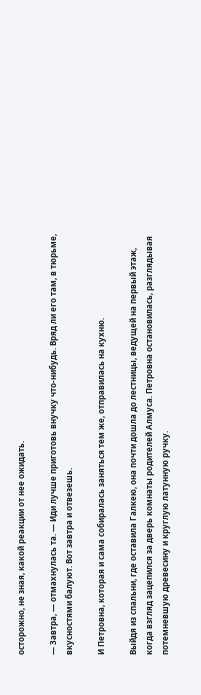осторожно, не зная, какой реакции от нее ожидать.

— Завтра, — отмахнулась та. — Иди лучше приготовь внучку что-нибудь. Вряд ли его там, в тюрьме, вкусностями балуют. Вот завтра и отвезешь.

И Петровна, которая и сама собиралась заняться тем же, отправилась на кухню.

Выйдя из спальни, где оставила Галкею, она почти дошла до лестницы, ведущей на первый этаж, когда взгляд зацепился за дверь комнаты родителей Алмуса. Петровна остановилась, разглядывая потемневшую древесину и круглую латунную ручку.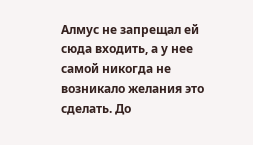Алмус не запрещал ей сюда входить, а у нее самой никогда не возникало желания это сделать. До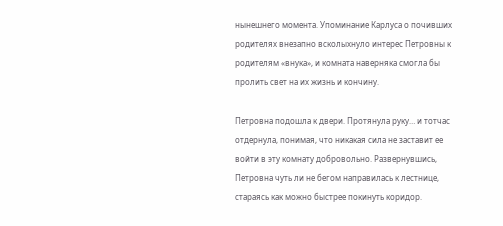нынешнего момента. Упоминание Карлуса о почивших родителях внезапно всколыхнуло интерес Петровны к родителям «внука», и комната наверняка смогла бы пролить свет на их жизнь и кончину.

Петровна подошла к двери. Протянула руку… и тотчас отдернула, понимая, что никакая сила не заставит ее войти в эту комнату добровольно. Развернувшись, Петровна чуть ли не бегом направилась к лестнице, стараясь как можно быстрее покинуть коридор.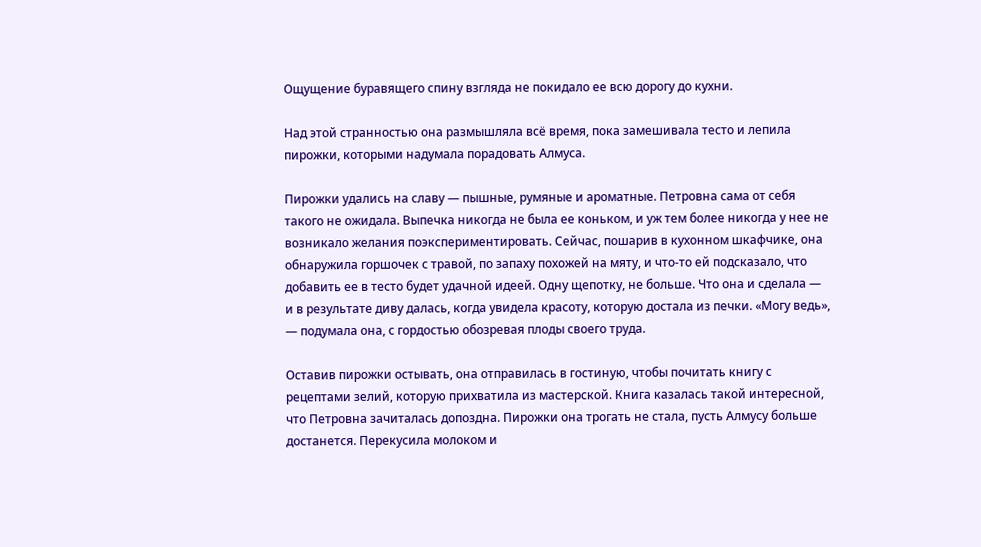Ощущение буравящего спину взгляда не покидало ее всю дорогу до кухни.

Над этой странностью она размышляла всё время, пока замешивала тесто и лепила пирожки, которыми надумала порадовать Алмуса.

Пирожки удались на славу — пышные, румяные и ароматные. Петровна сама от себя такого не ожидала. Выпечка никогда не была ее коньком, и уж тем более никогда у нее не возникало желания поэкспериментировать. Сейчас, пошарив в кухонном шкафчике, она обнаружила горшочек с травой, по запаху похожей на мяту, и что-то ей подсказало, что добавить ее в тесто будет удачной идеей. Одну щепотку, не больше. Что она и сделала — и в результате диву далась, когда увидела красоту, которую достала из печки. «Могу ведь», — подумала она, с гордостью обозревая плоды своего труда.

Оставив пирожки остывать, она отправилась в гостиную, чтобы почитать книгу с рецептами зелий, которую прихватила из мастерской. Книга казалась такой интересной, что Петровна зачиталась допоздна. Пирожки она трогать не стала, пусть Алмусу больше достанется. Перекусила молоком и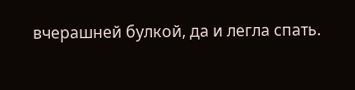вчерашней булкой, да и легла спать.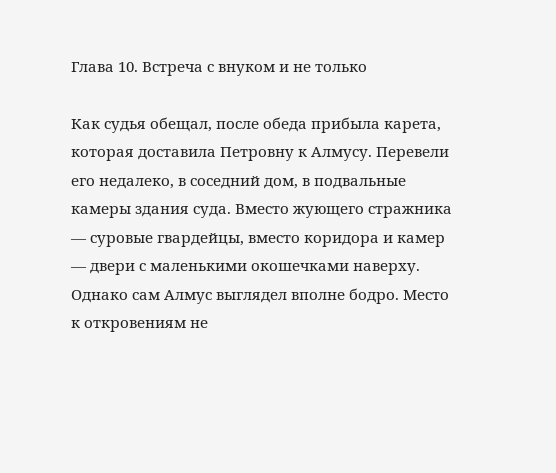Глава 10. Встреча с внуком и не только

Как судья обещал, после обеда прибыла карета, которая доставила Петровну к Алмусу. Перевели его недалеко, в соседний дом, в подвальные камеры здания суда. Вместо жующего стражника — суровые гвардейцы, вместо коридора и камер — двери с маленькими окошечками наверху. Однако сам Алмус выглядел вполне бодро. Место к откровениям не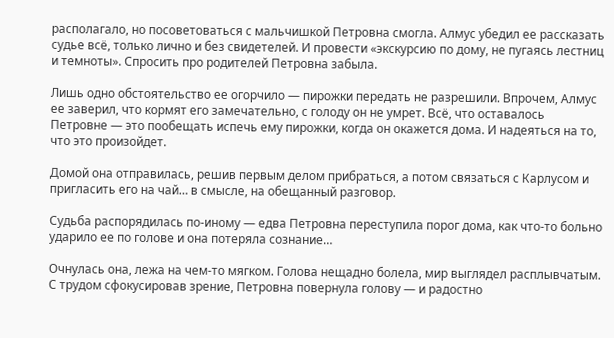располагало, но посоветоваться с мальчишкой Петровна смогла. Алмус убедил ее рассказать судье всё, только лично и без свидетелей. И провести «экскурсию по дому, не пугаясь лестниц и темноты». Спросить про родителей Петровна забыла.

Лишь одно обстоятельство ее огорчило — пирожки передать не разрешили. Впрочем, Алмус ее заверил, что кормят его замечательно, с голоду он не умрет. Всё, что оставалось Петровне — это пообещать испечь ему пирожки, когда он окажется дома. И надеяться на то, что это произойдет.

Домой она отправилась, решив первым делом прибраться, а потом связаться с Карлусом и пригласить его на чай… в смысле, на обещанный разговор.

Судьба распорядилась по-иному — едва Петровна переступила порог дома, как что-то больно ударило ее по голове и она потеряла сознание…

Очнулась она, лежа на чем-то мягком. Голова нещадно болела, мир выглядел расплывчатым. С трудом сфокусировав зрение, Петровна повернула голову — и радостно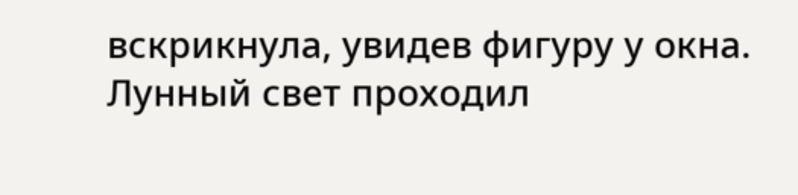вскрикнула, увидев фигуру у окна. Лунный свет проходил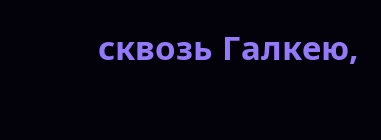сквозь Галкею,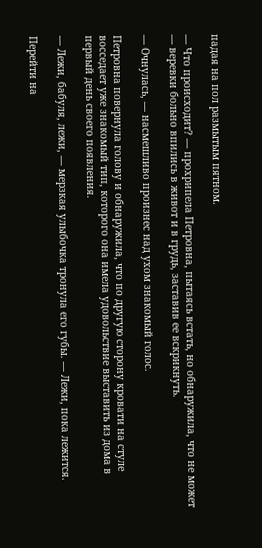падая на пол размытым пятном.

— Что происходит? — прохрипела Петровна, пытаясь встать, но обнаружила, что не может — веревки больно впились в живот и в грудь, заставив ее вскрикнуть.

— Очнулась, — насмешливо произнес над ухом знакомый голос.

Петровна повернула голову и обнаружила, что по другую сторону кровати на стуле восседает уже знакомый тип, которого она имела удовольствие выставить из дома в первый день своего появления.

— Лежи, бабуля, лежи, — мерзкая улыбочка тронула его губы. — Лежи, пока лежится.

Перейти на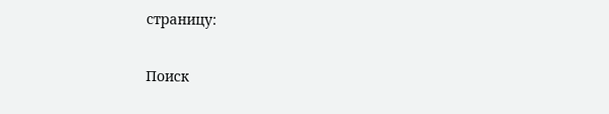страницу:

Поиск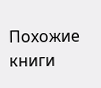Похожие книги